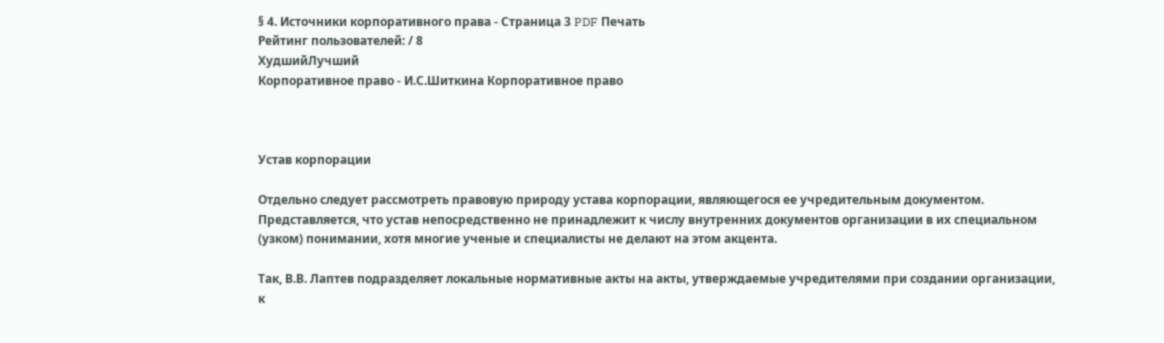§ 4. Источники корпоративного права - Страница 3 PDF Печать
Рейтинг пользователей: / 8
ХудшийЛучший
Корпоративное право - И.С.Шиткина Корпоративное право



Устав корпорации

Отдельно следует рассмотреть правовую природу устава корпорации, являющегося ее учредительным документом. Представляется, что устав непосредственно не принадлежит к числу внутренних документов организации в их специальном (узком) понимании, хотя многие ученые и специалисты не делают на этом акцента.

Так, В.В. Лаптев подразделяет локальные нормативные акты на акты, утверждаемые учредителями при создании организации, к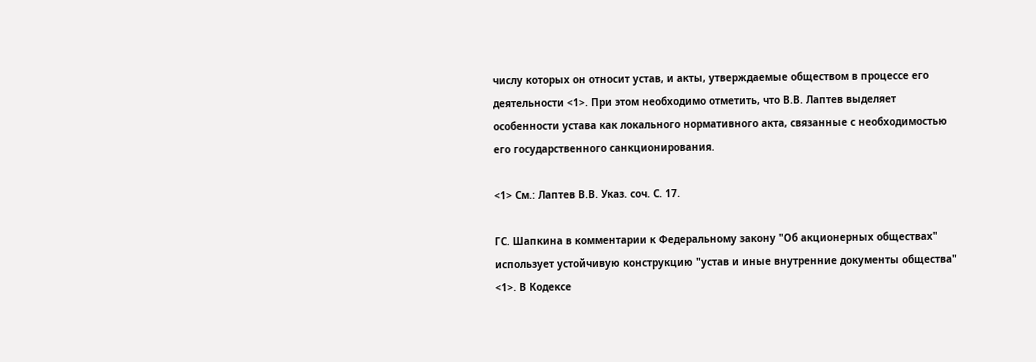числу которых он относит устав, и акты, утверждаемые обществом в процессе его деятельности <1>. При этом необходимо отметить, что В.В. Лаптев выделяет особенности устава как локального нормативного акта, связанные с необходимостью его государственного санкционирования.

<1> См.: Лаптев В.В. Указ. соч. С. 17.

ГС. Шапкина в комментарии к Федеральному закону "Об акционерных обществах" использует устойчивую конструкцию "устав и иные внутренние документы общества" <1>. В Кодексе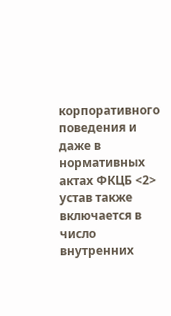корпоративного поведения и даже в нормативных актах ФКЦБ <2> устав также включается в число внутренних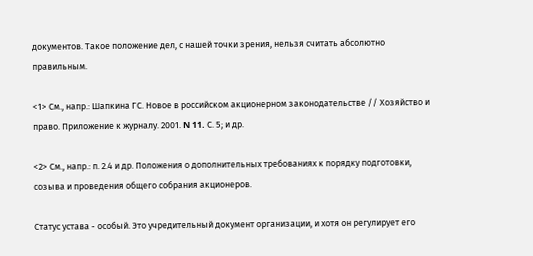документов. Такое положение дел, с нашей точки зрения, нельзя считать абсолютно правильным.

<1> См., напр.: Шапкина ГС. Новое в российском акционерном законодательстве // Хозяйство и право. Приложение к журналу. 2001. N 11. С. 5; и др.

<2> См., напр.: п. 2.4 и др. Положения о дополнительных требованиях к порядку подготовки, созыва и проведения общего собрания акционеров.

Статус устава - особый. Это учредительный документ организации, и хотя он регулирует его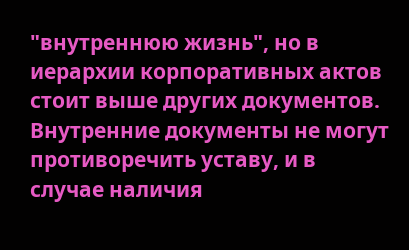"внутреннюю жизнь", но в иерархии корпоративных актов стоит выше других документов. Внутренние документы не могут противоречить уставу, и в случае наличия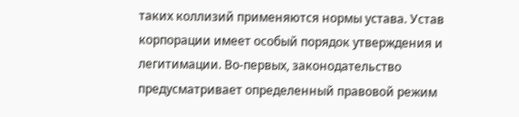таких коллизий применяются нормы устава. Устав корпорации имеет особый порядок утверждения и легитимации. Во-первых, законодательство предусматривает определенный правовой режим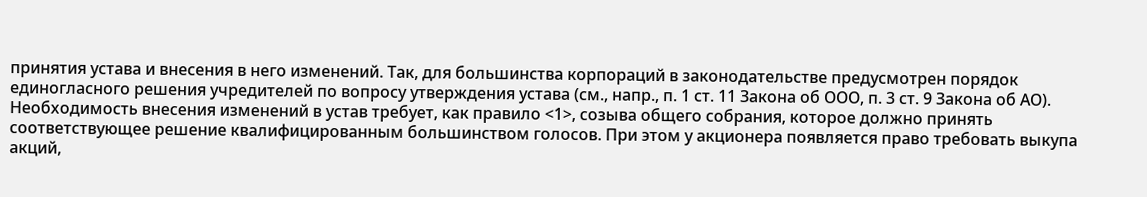принятия устава и внесения в него изменений. Так, для большинства корпораций в законодательстве предусмотрен порядок единогласного решения учредителей по вопросу утверждения устава (см., напр., п. 1 ст. 11 Закона об ООО, п. 3 ст. 9 Закона об АО). Необходимость внесения изменений в устав требует, как правило <1>, созыва общего собрания, которое должно принять соответствующее решение квалифицированным большинством голосов. При этом у акционера появляется право требовать выкупа акций,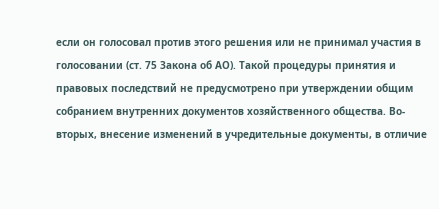если он голосовал против этого решения или не принимал участия в голосовании (ст. 75 Закона об АО). Такой процедуры принятия и правовых последствий не предусмотрено при утверждении общим собранием внутренних документов хозяйственного общества. Во-вторых, внесение изменений в учредительные документы, в отличие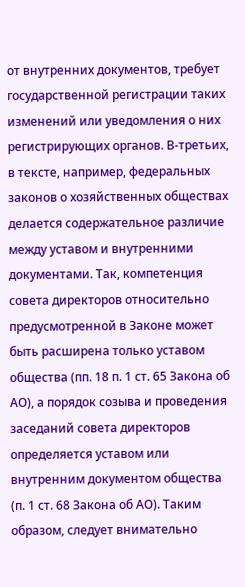от внутренних документов, требует государственной регистрации таких изменений или уведомления о них регистрирующих органов. В-третьих, в тексте, например, федеральных законов о хозяйственных обществах делается содержательное различие между уставом и внутренними документами. Так, компетенция совета директоров относительно предусмотренной в Законе может быть расширена только уставом общества (пп. 18 п. 1 ст. 65 Закона об АО), а порядок созыва и проведения заседаний совета директоров определяется уставом или внутренним документом общества (п. 1 ст. 68 Закона об АО). Таким образом, следует внимательно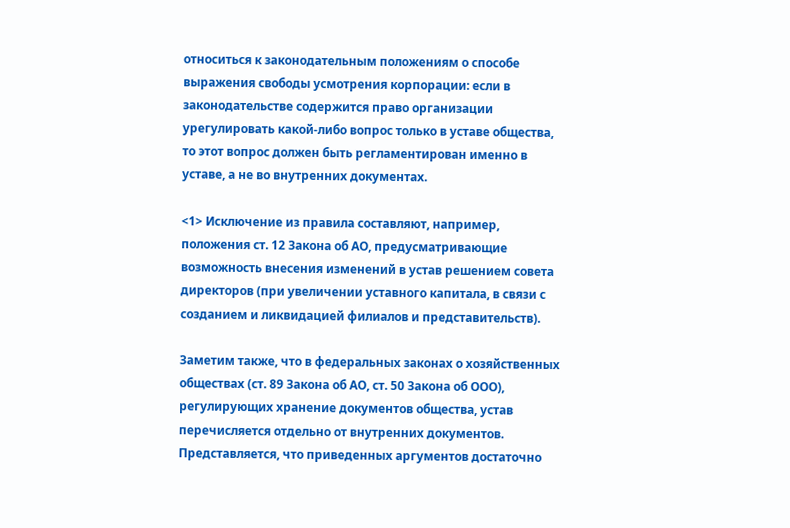относиться к законодательным положениям о способе выражения свободы усмотрения корпорации: если в законодательстве содержится право организации урегулировать какой-либо вопрос только в уставе общества, то этот вопрос должен быть регламентирован именно в уставе, а не во внутренних документах.

<1> Исключение из правила составляют, например, положения ст. 12 Закона об АО, предусматривающие возможность внесения изменений в устав решением совета директоров (при увеличении уставного капитала, в связи с созданием и ликвидацией филиалов и представительств).

Заметим также, что в федеральных законах о хозяйственных обществах (ст. 89 Закона об АО, ст. 50 Закона об ООО), регулирующих хранение документов общества, устав перечисляется отдельно от внутренних документов. Представляется, что приведенных аргументов достаточно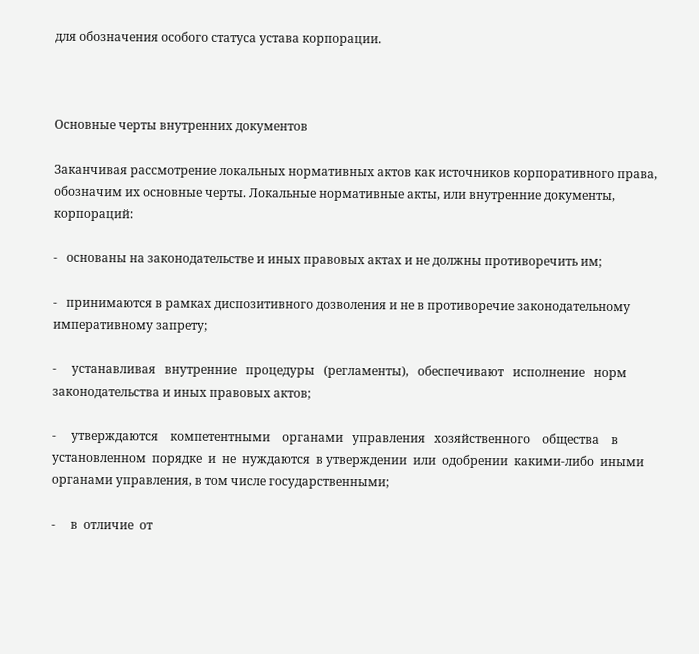для обозначения особого статуса устава корпорации.



Основные черты внутренних документов

Заканчивая рассмотрение локальных нормативных актов как источников корпоративного права, обозначим их основные черты. Локальные нормативные акты, или внутренние документы, корпораций:

-   основаны на законодательстве и иных правовых актах и не должны противоречить им;

-   принимаются в рамках диспозитивного дозволения и не в противоречие законодательному императивному запрету;

-     устанавливая   внутренние   процедуры   (регламенты),   обеспечивают   исполнение   норм законодательства и иных правовых актов;

-     утверждаются    компетентными    органами   управления   хозяйственного    общества    в установленном  порядке  и  не  нуждаются  в утверждении  или  одобрении  какими-либо  иными органами управления, в том числе государственными;

-     в  отличие  от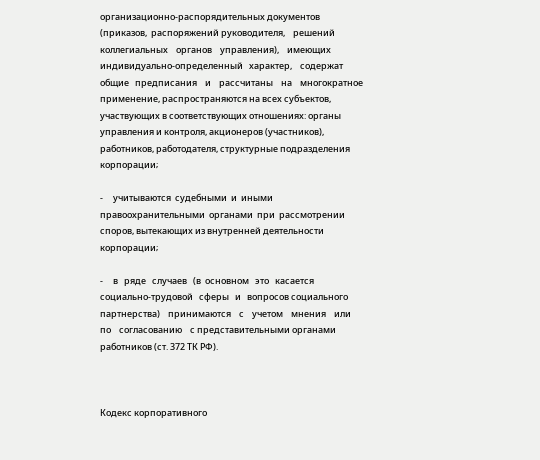организационно-распорядительных документов  (приказов,  распоряжений руководителя,    решений    коллегиальных    органов    управления),    имеющих    индивидуально-определенный   характер,    содержат   общие   предписания    и    рассчитаны    на    многократное применение, распространяются на всех субъектов, участвующих в соответствующих отношениях: органы управления и контроля, акционеров (участников), работников, работодателя, структурные подразделения корпорации;

-     учитываются  судебными  и  иными  правоохранительными  органами  при  рассмотрении споров, вытекающих из внутренней деятельности корпорации;

-     в   ряде   случаев   (в  основном   это   касается  социально-трудовой   сферы   и   вопросов социального    партнерства)    принимаются    с    учетом    мнения    или    по    согласованию    с представительными органами работников (ст. 372 ТК РФ).



Кодекс корпоративного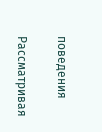поведения

Рассматривая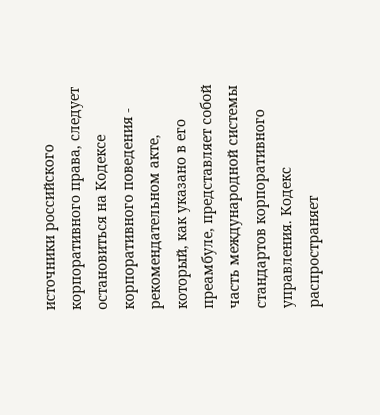источники российского корпоративного права, следует остановиться на Кодексе корпоративного поведения - рекомендательном акте, который, как указано в его преамбуле, представляет собой часть международной системы стандартов корпоративного управления. Кодекс распространяет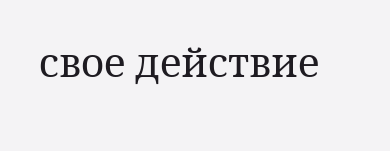свое действие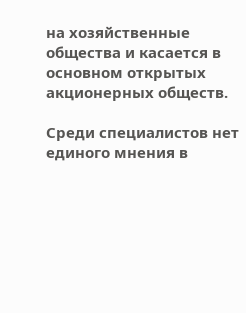на хозяйственные общества и касается в основном открытых акционерных обществ.

Среди специалистов нет единого мнения в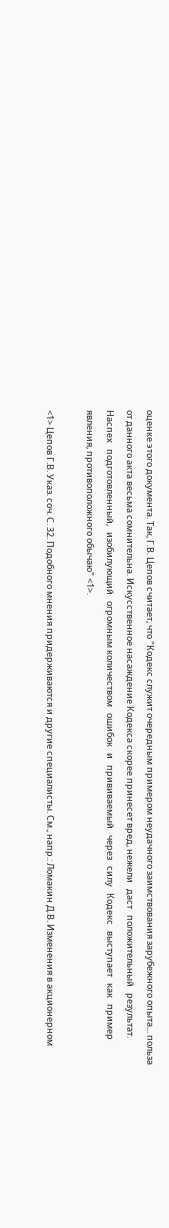оценке этого документа. Так, Г.В. Цепов считает, что "Кодекс служит очередным примером неудачного заимствования зарубежного опыта... польза от данного акта весьма сомнительна. Искусственное насаждение Кодекса скорее принесет вред, нежели   даст   положительный   результат.   Наспех   подготовленный,   изобилующий   огромным количеством   ошибок   и   прививаемый   через   силу   Кодекс   выступает   как   пример   явления, противоположного обычаю" <1>.

<1> Цепов Г.В. Указ. соч. С. 32. Подобного мнения придерживаются и другие специалисты. См., напр.: Ломакин Д.В. Изменения в акционерном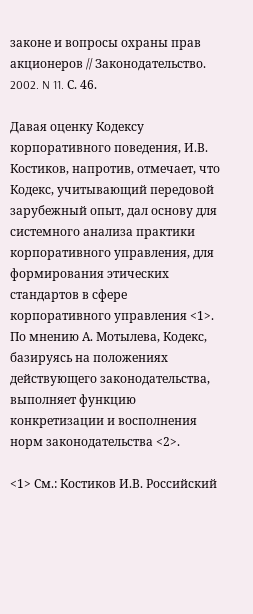законе и вопросы охраны прав акционеров // Законодательство. 2002. N 11. С. 46.

Давая оценку Кодексу корпоративного поведения, И.В. Костиков, напротив, отмечает, что Кодекс, учитывающий передовой зарубежный опыт, дал основу для системного анализа практики корпоративного управления, для формирования этических стандартов в сфере корпоративного управления <1>. По мнению А. Мотылева, Кодекс, базируясь на положениях действующего законодательства, выполняет функцию конкретизации и восполнения норм законодательства <2>.

<1> См.: Костиков И.В. Российский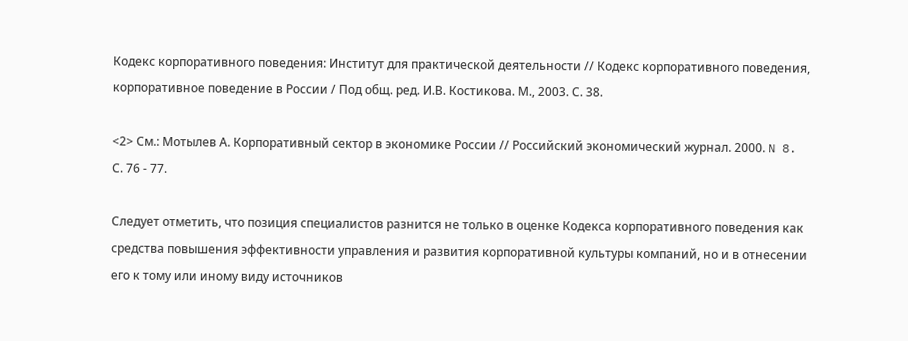Кодекс корпоративного поведения: Институт для практической деятельности // Кодекс корпоративного поведения, корпоративное поведение в России / Под общ. ред. И.В. Костикова. М., 2003. С. 38.

<2> См.: Мотылев А. Корпоративный сектор в экономике России // Российский экономический журнал. 2000. N 8. С. 76 - 77.

Следует отметить, что позиция специалистов разнится не только в оценке Кодекса корпоративного поведения как средства повышения эффективности управления и развития корпоративной культуры компаний, но и в отнесении его к тому или иному виду источников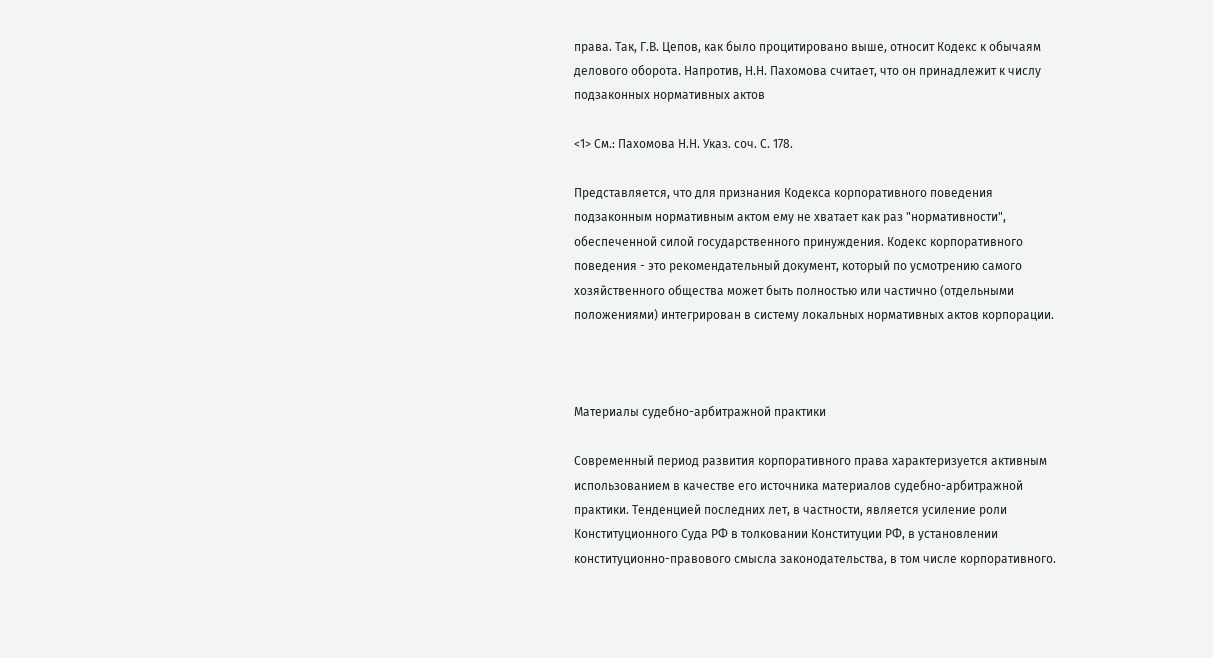права. Так, Г.В. Цепов, как было процитировано выше, относит Кодекс к обычаям делового оборота. Напротив, Н.Н. Пахомова считает, что он принадлежит к числу подзаконных нормативных актов

<1> См.: Пахомова Н.Н. Указ. соч. С. 178.

Представляется, что для признания Кодекса корпоративного поведения подзаконным нормативным актом ему не хватает как раз "нормативности", обеспеченной силой государственного принуждения. Кодекс корпоративного поведения - это рекомендательный документ, который по усмотрению самого хозяйственного общества может быть полностью или частично (отдельными положениями) интегрирован в систему локальных нормативных актов корпорации.



Материалы судебно-арбитражной практики

Современный период развития корпоративного права характеризуется активным использованием в качестве его источника материалов судебно-арбитражной практики. Тенденцией последних лет, в частности, является усиление роли Конституционного Суда РФ в толковании Конституции РФ, в установлении конституционно-правового смысла законодательства, в том числе корпоративного.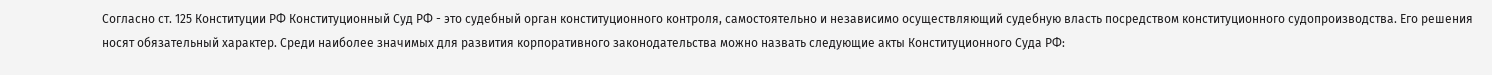Согласно ст. 125 Конституции РФ Конституционный Суд РФ - это судебный орган конституционного контроля, самостоятельно и независимо осуществляющий судебную власть посредством конституционного судопроизводства. Его решения носят обязательный характер. Среди наиболее значимых для развития корпоративного законодательства можно назвать следующие акты Конституционного Суда РФ: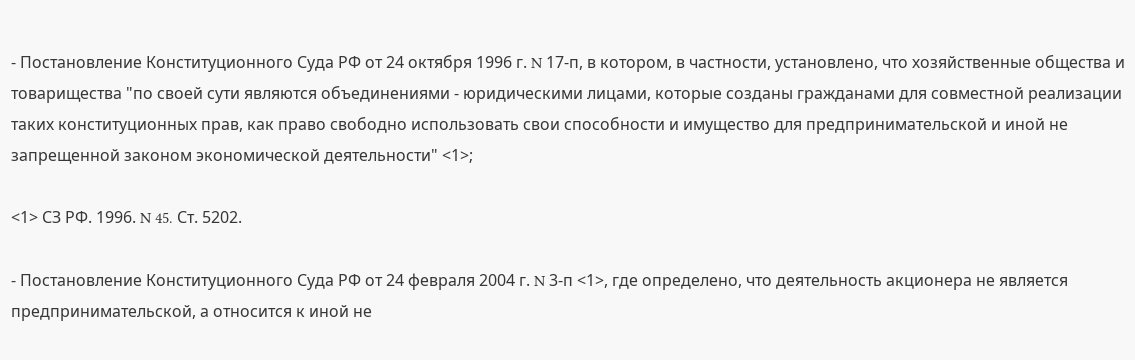- Постановление Конституционного Суда РФ от 24 октября 1996 г. N 17-п, в котором, в частности, установлено, что хозяйственные общества и товарищества "по своей сути являются объединениями - юридическими лицами, которые созданы гражданами для совместной реализации таких конституционных прав, как право свободно использовать свои способности и имущество для предпринимательской и иной не запрещенной законом экономической деятельности" <1>;

<1> СЗ РФ. 1996. N 45. Ст. 5202.

- Постановление Конституционного Суда РФ от 24 февраля 2004 г. N 3-п <1>, где определено, что деятельность акционера не является предпринимательской, а относится к иной не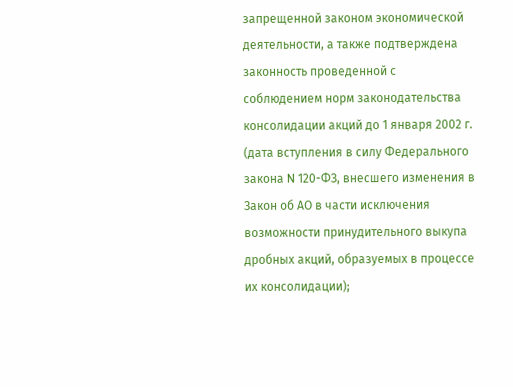запрещенной законом экономической деятельности, а также подтверждена законность проведенной с соблюдением норм законодательства консолидации акций до 1 января 2002 г. (дата вступления в силу Федерального закона N 120-ФЗ, внесшего изменения в Закон об АО в части исключения возможности принудительного выкупа дробных акций, образуемых в процессе их консолидации);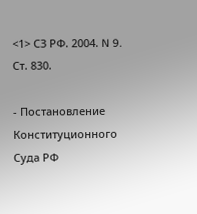<1> СЗ РФ. 2004. N 9. Ст. 830.

- Постановление Конституционного Суда РФ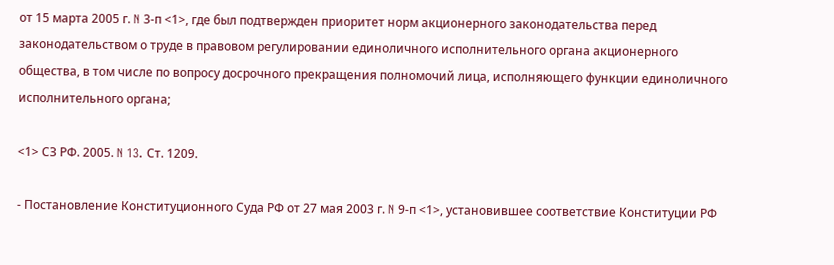от 15 марта 2005 г. N 3-п <1>, где был подтвержден приоритет норм акционерного законодательства перед законодательством о труде в правовом регулировании единоличного исполнительного органа акционерного общества, в том числе по вопросу досрочного прекращения полномочий лица, исполняющего функции единоличного исполнительного органа;

<1> СЗ РФ. 2005. N 13. Ст. 1209.

- Постановление Конституционного Суда РФ от 27 мая 2003 г. N 9-п <1>, установившее соответствие Конституции РФ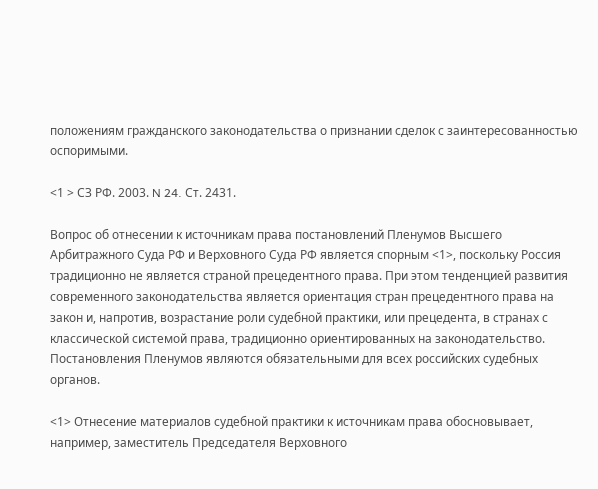положениям гражданского законодательства о признании сделок с заинтересованностью оспоримыми.

<1 > СЗ РФ. 2003. N 24. Ст. 2431.

Вопрос об отнесении к источникам права постановлений Пленумов Высшего Арбитражного Суда РФ и Верховного Суда РФ является спорным <1>, поскольку Россия традиционно не является страной прецедентного права. При этом тенденцией развития современного законодательства является ориентация стран прецедентного права на закон и, напротив, возрастание роли судебной практики, или прецедента, в странах с классической системой права, традиционно ориентированных на законодательство. Постановления Пленумов являются обязательными для всех российских судебных органов.

<1> Отнесение материалов судебной практики к источникам права обосновывает, например, заместитель Председателя Верховного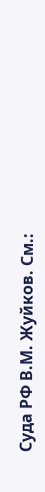Суда РФ В.М. Жуйков. См.: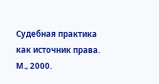Судебная практика как источник права. М., 2000.